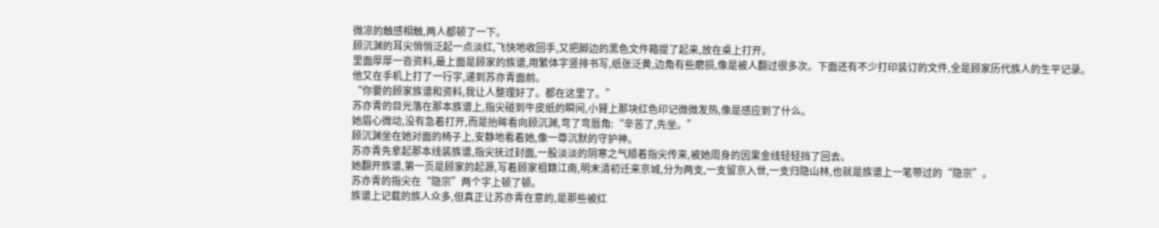微凉的触感相触,两人都顿了一下。
顾沉渊的耳尖悄悄泛起一点淡红,飞快地收回手,又把脚边的黑色文件箱提了起来,放在桌上打开。
里面厚厚一沓资料,最上面是顾家的族谱,用繁体字竖排书写,纸张泛黄,边角有些磨损,像是被人翻过很多次。下面还有不少打印装订的文件,全是顾家历代族人的生平记录。
他又在手机上打了一行字,递到苏亦青面前。
“你要的顾家族谱和资料,我让人整理好了。都在这里了。”
苏亦青的目光落在那本族谱上,指尖碰到牛皮纸的瞬间,小臂上那块红色印记微微发热,像是感应到了什么。
她眉心微动,没有急着打开,而是抬眸看向顾沉渊,弯了弯唇角:“辛苦了,先坐。”
顾沉渊坐在她对面的椅子上,安静地看着她,像一尊沉默的守护神。
苏亦青先拿起那本线装族谱,指尖抚过封面,一股淡淡的阴寒之气顺着指尖传来,被她周身的因果金线轻轻挡了回去。
她翻开族谱,第一页是顾家的起源,写着顾家祖籍江南,明末清初迁来京城,分为两支,一支留京入世,一支归隐山林,也就是族谱上一笔带过的“隐宗”。
苏亦青的指尖在“隐宗”两个字上顿了顿。
族谱上记载的族人众多,但真正让苏亦青在意的,是那些被红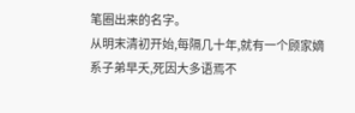笔圈出来的名字。
从明末清初开始,每隔几十年,就有一个顾家嫡系子弟早夭,死因大多语焉不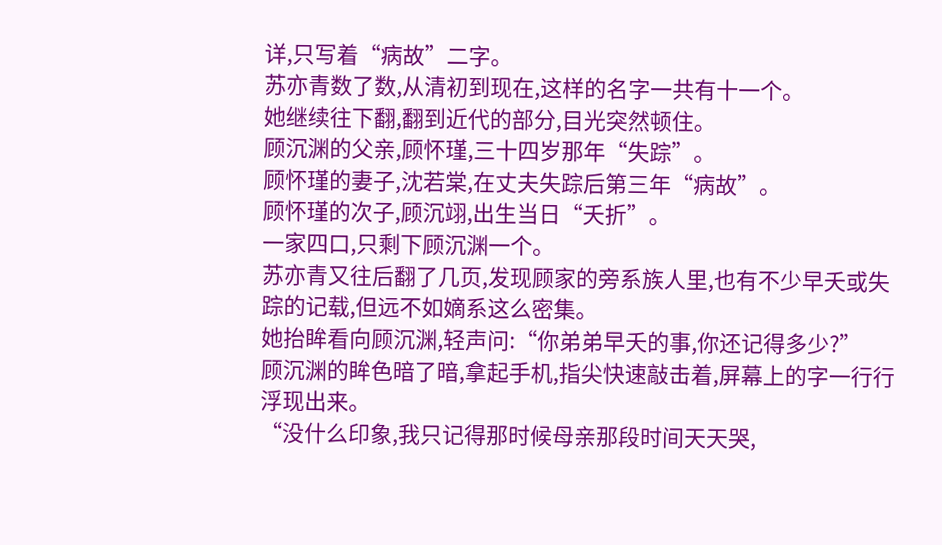详,只写着“病故”二字。
苏亦青数了数,从清初到现在,这样的名字一共有十一个。
她继续往下翻,翻到近代的部分,目光突然顿住。
顾沉渊的父亲,顾怀瑾,三十四岁那年“失踪”。
顾怀瑾的妻子,沈若棠,在丈夫失踪后第三年“病故”。
顾怀瑾的次子,顾沉翊,出生当日“夭折”。
一家四口,只剩下顾沉渊一个。
苏亦青又往后翻了几页,发现顾家的旁系族人里,也有不少早夭或失踪的记载,但远不如嫡系这么密集。
她抬眸看向顾沉渊,轻声问:“你弟弟早夭的事,你还记得多少?”
顾沉渊的眸色暗了暗,拿起手机,指尖快速敲击着,屏幕上的字一行行浮现出来。
“没什么印象,我只记得那时候母亲那段时间天天哭,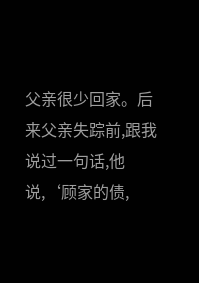父亲很少回家。后来父亲失踪前,跟我说过一句话,他说,‘顾家的债,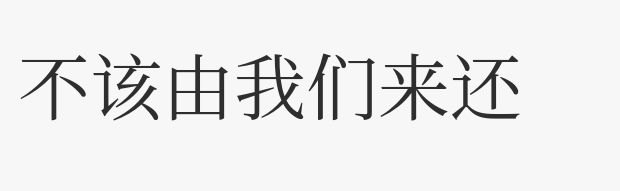不该由我们来还